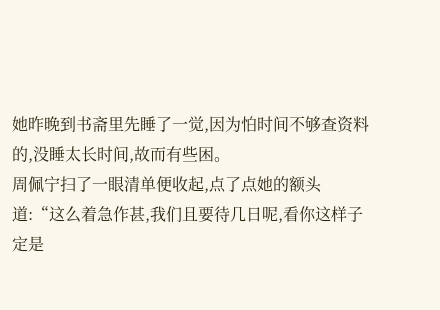她昨晚到书斋里先睡了一觉,因为怕时间不够查资料的,没睡太长时间,故而有些困。
周佩宁扫了一眼清单便收起,点了点她的额头道:“这么着急作甚,我们且要待几日呢,看你这样子定是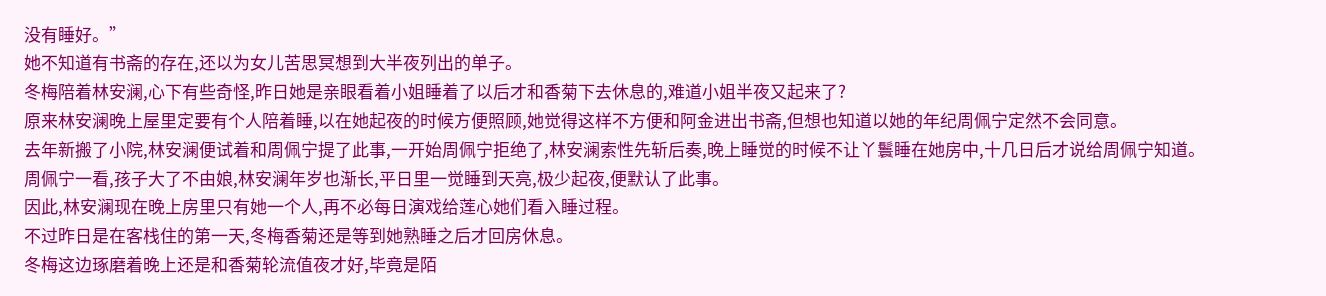没有睡好。”
她不知道有书斋的存在,还以为女儿苦思冥想到大半夜列出的单子。
冬梅陪着林安澜,心下有些奇怪,昨日她是亲眼看着小姐睡着了以后才和香菊下去休息的,难道小姐半夜又起来了?
原来林安澜晚上屋里定要有个人陪着睡,以在她起夜的时候方便照顾,她觉得这样不方便和阿金进出书斋,但想也知道以她的年纪周佩宁定然不会同意。
去年新搬了小院,林安澜便试着和周佩宁提了此事,一开始周佩宁拒绝了,林安澜索性先斩后奏,晚上睡觉的时候不让丫鬟睡在她房中,十几日后才说给周佩宁知道。
周佩宁一看,孩子大了不由娘,林安澜年岁也渐长,平日里一觉睡到天亮,极少起夜,便默认了此事。
因此,林安澜现在晚上房里只有她一个人,再不必每日演戏给莲心她们看入睡过程。
不过昨日是在客栈住的第一天,冬梅香菊还是等到她熟睡之后才回房休息。
冬梅这边琢磨着晚上还是和香菊轮流值夜才好,毕竟是陌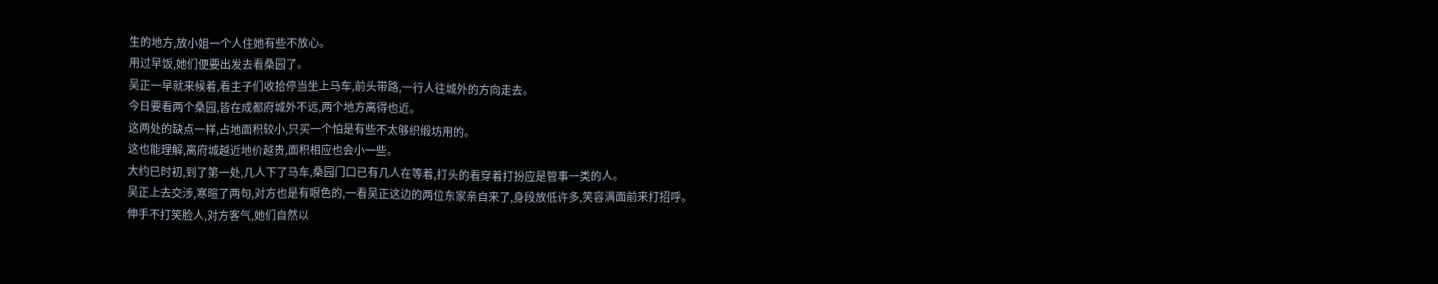生的地方,放小姐一个人住她有些不放心。
用过早饭,她们便要出发去看桑园了。
吴正一早就来候着,看主子们收拾停当坐上马车,前头带路,一行人往城外的方向走去。
今日要看两个桑园,皆在成都府城外不远,两个地方离得也近。
这两处的缺点一样,占地面积较小,只买一个怕是有些不太够织缎坊用的。
这也能理解,离府城越近地价越贵,面积相应也会小一些。
大约巳时初,到了第一处,几人下了马车,桑园门口已有几人在等着,打头的看穿着打扮应是管事一类的人。
吴正上去交涉,寒暄了两句,对方也是有眼色的,一看吴正这边的两位东家亲自来了,身段放低许多,笑容满面前来打招呼。
伸手不打笑脸人,对方客气,她们自然以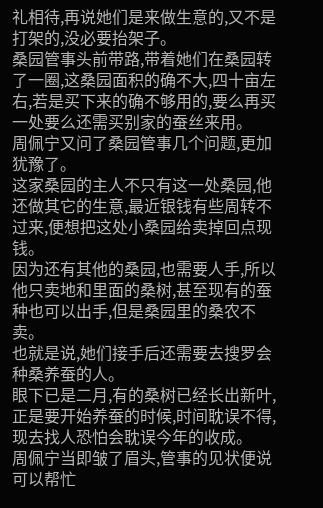礼相待,再说她们是来做生意的,又不是打架的,没必要抬架子。
桑园管事头前带路,带着她们在桑园转了一圈,这桑园面积的确不大,四十亩左右,若是买下来的确不够用的,要么再买一处要么还需买别家的蚕丝来用。
周佩宁又问了桑园管事几个问题,更加犹豫了。
这家桑园的主人不只有这一处桑园,他还做其它的生意,最近银钱有些周转不过来,便想把这处小桑园给卖掉回点现钱。
因为还有其他的桑园,也需要人手,所以他只卖地和里面的桑树,甚至现有的蚕种也可以出手,但是桑园里的桑农不卖。
也就是说,她们接手后还需要去搜罗会种桑养蚕的人。
眼下已是二月,有的桑树已经长出新叶,正是要开始养蚕的时候,时间耽误不得,现去找人恐怕会耽误今年的收成。
周佩宁当即皱了眉头,管事的见状便说可以帮忙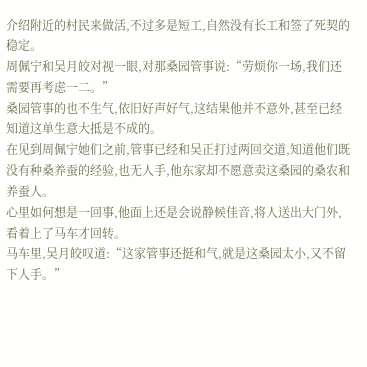介绍附近的村民来做活,不过多是短工,自然没有长工和签了死契的稳定。
周佩宁和吴月皎对视一眼,对那桑园管事说:“劳烦你一场,我们还需要再考虑一二。”
桑园管事的也不生气,依旧好声好气,这结果他并不意外,甚至已经知道这单生意大抵是不成的。
在见到周佩宁她们之前,管事已经和吴正打过两回交道,知道他们既没有种桑养蚕的经验,也无人手,他东家却不愿意卖这桑园的桑农和养蚕人。
心里如何想是一回事,他面上还是会说静候佳音,将人送出大门外,看着上了马车才回转。
马车里,吴月皎叹道:“这家管事还挺和气,就是这桑园太小,又不留下人手。”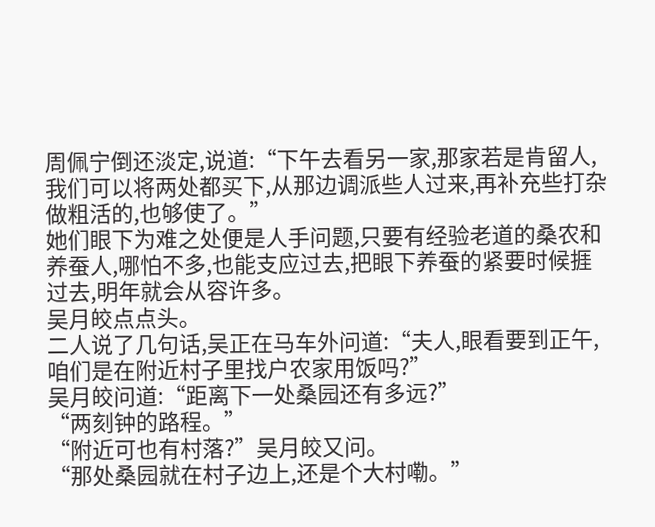周佩宁倒还淡定,说道:“下午去看另一家,那家若是肯留人,我们可以将两处都买下,从那边调派些人过来,再补充些打杂做粗活的,也够使了。”
她们眼下为难之处便是人手问题,只要有经验老道的桑农和养蚕人,哪怕不多,也能支应过去,把眼下养蚕的紧要时候捱过去,明年就会从容许多。
吴月皎点点头。
二人说了几句话,吴正在马车外问道:“夫人,眼看要到正午,咱们是在附近村子里找户农家用饭吗?”
吴月皎问道:“距离下一处桑园还有多远?”
“两刻钟的路程。”
“附近可也有村落?”吴月皎又问。
“那处桑园就在村子边上,还是个大村嘞。”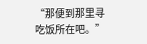“那便到那里寻吃饭所在吧。”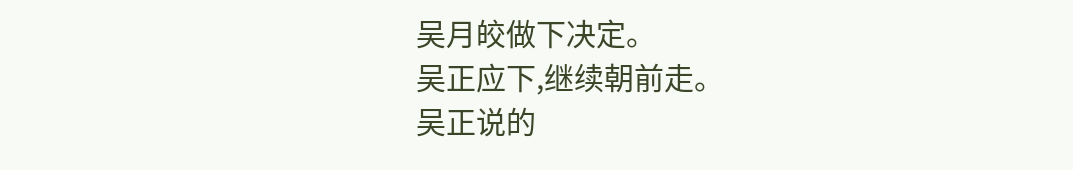吴月皎做下决定。
吴正应下,继续朝前走。
吴正说的